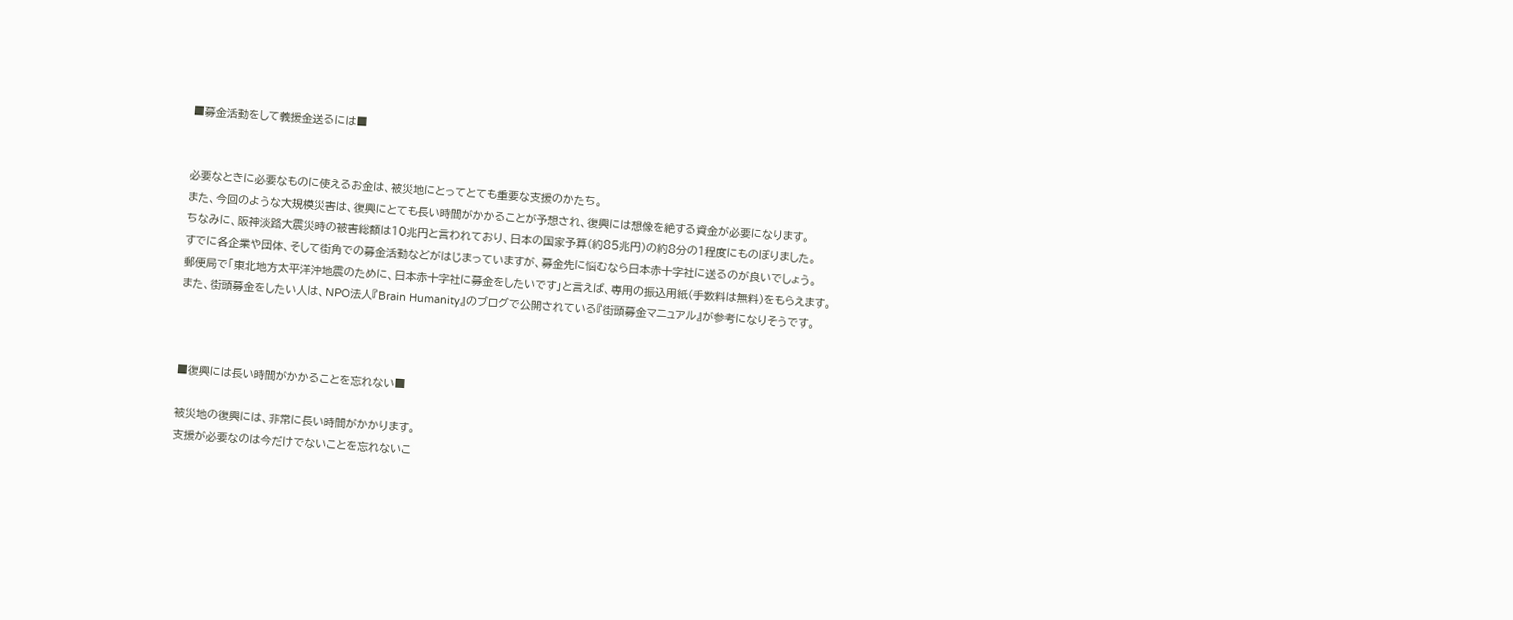■募金活動をして義援金送るには■


必要なときに必要なものに使えるお金は、被災地にとってとても重要な支援のかたち。
また、今回のような大規模災害は、復興にとても長い時間がかかることが予想され、復興には想像を絶する資金が必要になります。
ちなみに、阪神淡路大震災時の被害総額は10兆円と言われており、日本の国家予算(約85兆円)の約8分の1程度にものぼりました。
すでに各企業や団体、そして街角での募金活動などがはじまっていますが、募金先に悩むなら日本赤十字社に送るのが良いでしょう。
郵便局で「東北地方太平洋沖地震のために、日本赤十字社に募金をしたいです」と言えば、専用の振込用紙(手数料は無料)をもらえます。
また、街頭募金をしたい人は、NPO法人『Brain Humanity』のブログで公開されている『街頭募金マニュアル』が参考になりそうです。



■復興には長い時間がかかることを忘れない■

被災地の復興には、非常に長い時間がかかります。
支援が必要なのは今だけでないことを忘れないこ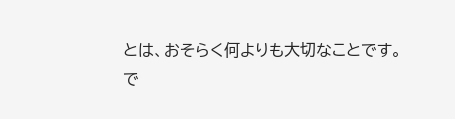とは、おそらく何よりも大切なことです。
で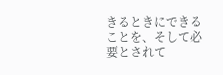きるときにできることを、そして必要とされて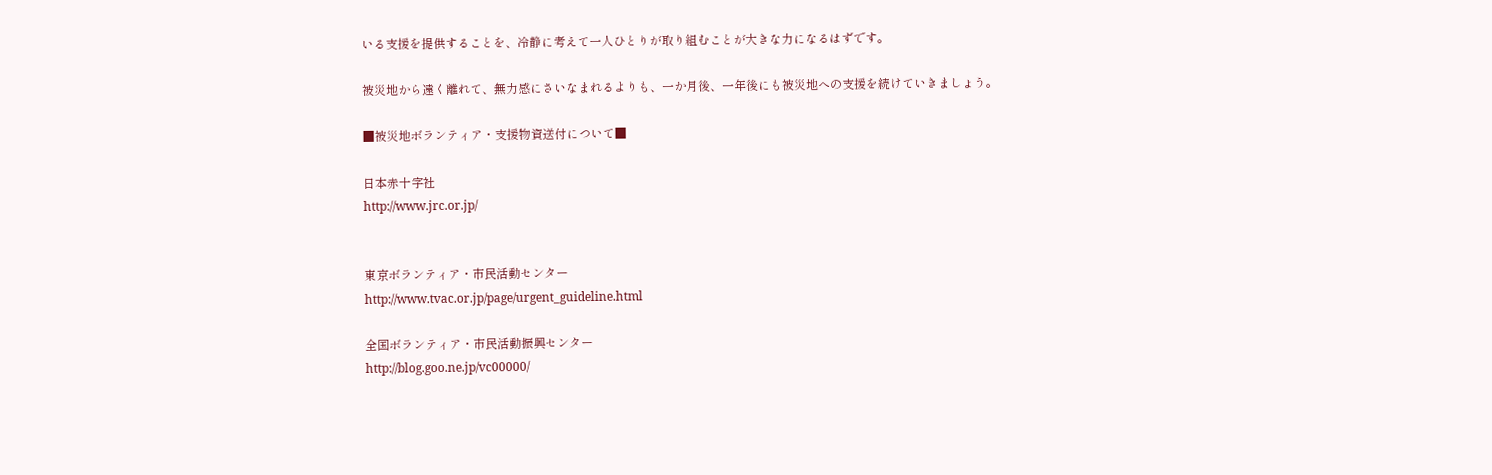いる支援を提供することを、冷静に考えて一人ひとりが取り組むことが大きな力になるはずです。

被災地から遠く離れて、無力感にさいなまれるよりも、一か月後、一年後にも被災地への支援を続けていきましょう。

■被災地ボランティア・支援物資送付について■

日本赤十字社
http://www.jrc.or.jp/


東京ボランティア・市民活動センター
http://www.tvac.or.jp/page/urgent_guideline.html

全国ボランティア・市民活動振興センター
http://blog.goo.ne.jp/vc00000/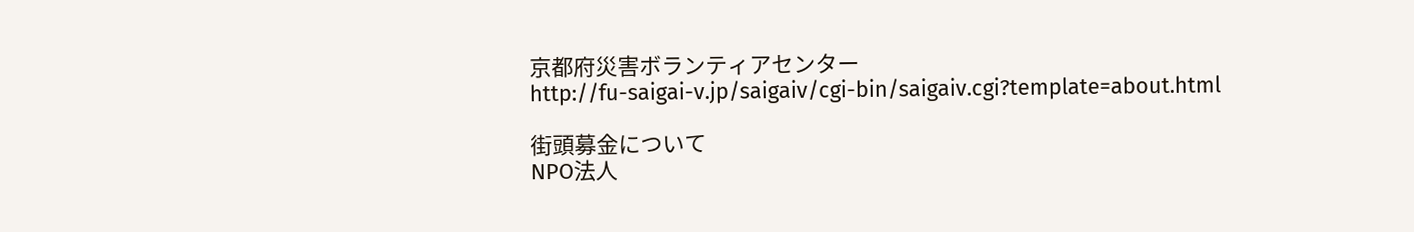京都府災害ボランティアセンター
http://fu-saigai-v.jp/saigaiv/cgi-bin/saigaiv.cgi?template=about.html

街頭募金について
NPO法人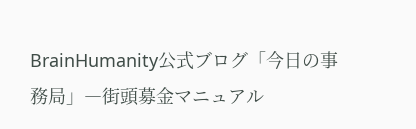BrainHumanity公式ブログ「今日の事務局」―街頭募金マニュアル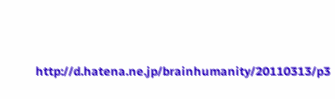http://d.hatena.ne.jp/brainhumanity/20110313/p3